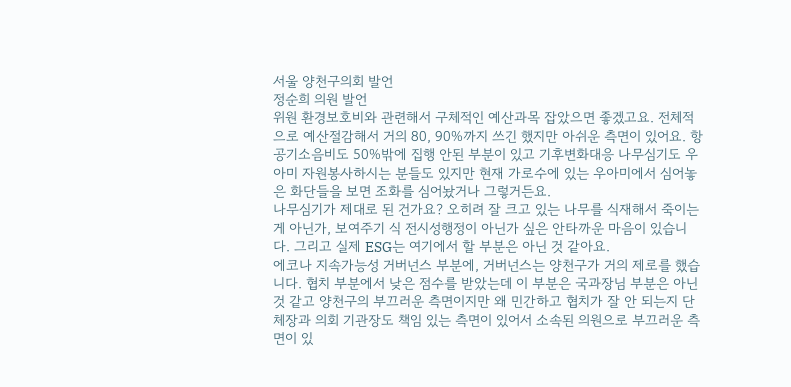서울 양천구의회 발언
정순희 의원 발언
위원 환경보호비와 관련해서 구체적인 예산과목 잡았으면 좋겠고요. 전체적으로 예산절감해서 거의 80, 90%까지 쓰긴 했지만 아쉬운 측면이 있어요. 항공기소음비도 50%밖에 집행 안된 부분이 있고 기후변화대응 나무심기도 우아미 자원봉사하시는 분들도 있지만 현재 가로수에 있는 우아미에서 심어놓은 화단들을 보면 조화를 심어놨거나 그렇거든요.
나무심기가 제대로 된 건가요? 오히려 잘 크고 있는 나무를 식재해서 죽이는 게 아닌가, 보여주기 식 전시성행정이 아닌가 싶은 안타까운 마음이 있습니다. 그리고 실제 ESG는 여기에서 할 부분은 아닌 것 같아요.
에코나 지속가능성 거버넌스 부분에, 거버넌스는 양천구가 거의 제로를 했습니다. 협치 부분에서 낮은 점수를 받았는데 이 부분은 국과장님 부분은 아닌 것 같고 양천구의 부끄러운 측면이지만 왜 민간하고 협치가 잘 안 되는지 단체장과 의회 기관장도 책임 있는 측면이 있어서 소속된 의원으로 부끄러운 측면이 있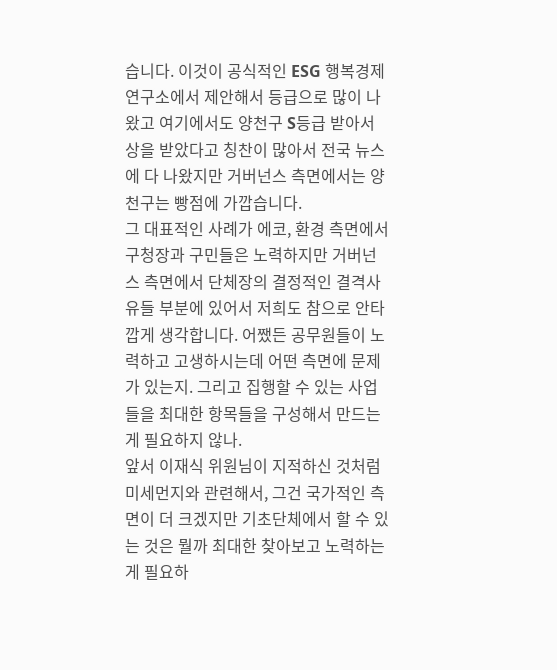습니다. 이것이 공식적인 ESG 행복경제연구소에서 제안해서 등급으로 많이 나왔고 여기에서도 양천구 S등급 받아서 상을 받았다고 칭찬이 많아서 전국 뉴스에 다 나왔지만 거버넌스 측면에서는 양천구는 빵점에 가깝습니다.
그 대표적인 사례가 에코, 환경 측면에서 구청장과 구민들은 노력하지만 거버넌스 측면에서 단체장의 결정적인 결격사유들 부분에 있어서 저희도 참으로 안타깝게 생각합니다. 어쨌든 공무원들이 노력하고 고생하시는데 어떤 측면에 문제가 있는지. 그리고 집행할 수 있는 사업들을 최대한 항목들을 구성해서 만드는 게 필요하지 않나.
앞서 이재식 위원님이 지적하신 것처럼 미세먼지와 관련해서, 그건 국가적인 측면이 더 크겠지만 기초단체에서 할 수 있는 것은 뭘까 최대한 찾아보고 노력하는 게 필요하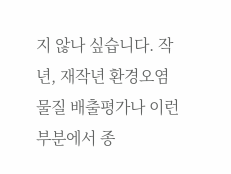지 않나 싶습니다. 작년, 재작년 환경오염물질 배출평가나 이런 부분에서 종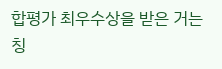합평가 최우수상을 받은 거는 칭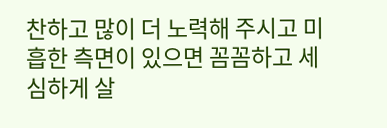찬하고 많이 더 노력해 주시고 미흡한 측면이 있으면 꼼꼼하고 세심하게 살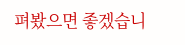펴봤으면 좋겠습니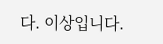다. 이상입니다.